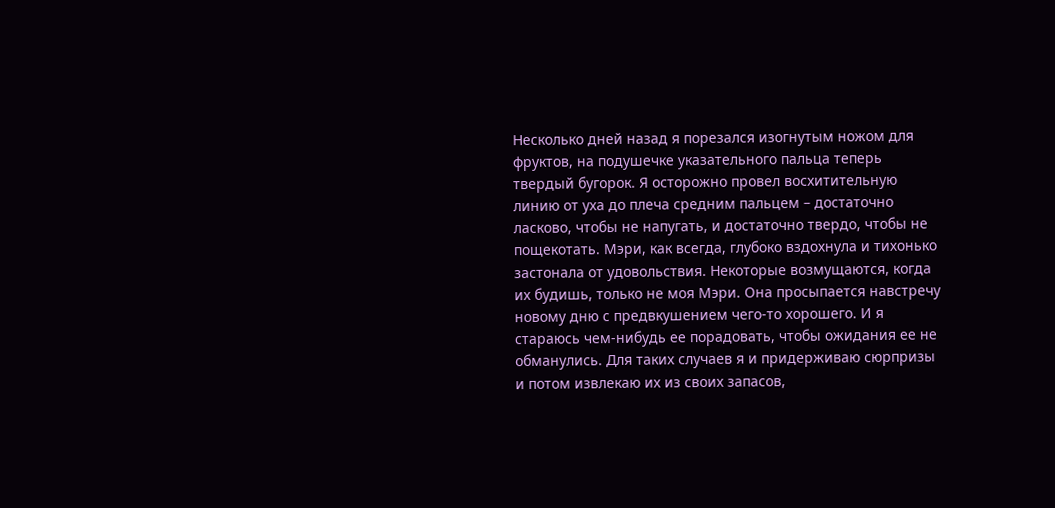Несколько дней назад я порезался изогнутым ножом для фруктов, на подушечке указательного пальца теперь твердый бугорок. Я осторожно провел восхитительную линию от уха до плеча средним пальцем – достаточно ласково, чтобы не напугать, и достаточно твердо, чтобы не пощекотать. Мэри, как всегда, глубоко вздохнула и тихонько застонала от удовольствия. Некоторые возмущаются, когда их будишь, только не моя Мэри. Она просыпается навстречу новому дню с предвкушением чего-то хорошего. И я стараюсь чем-нибудь ее порадовать, чтобы ожидания ее не обманулись. Для таких случаев я и придерживаю сюрпризы и потом извлекаю их из своих запасов,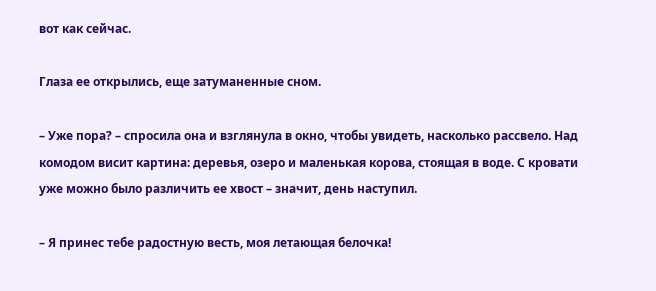вот как сейчас.

Глаза ее открылись, еще затуманенные сном.

– Уже пора? – спросила она и взглянула в окно, чтобы увидеть, насколько рассвело. Над комодом висит картина: деревья, озеро и маленькая корова, стоящая в воде. С кровати уже можно было различить ее хвост – значит, день наступил.

– Я принес тебе радостную весть, моя летающая белочка!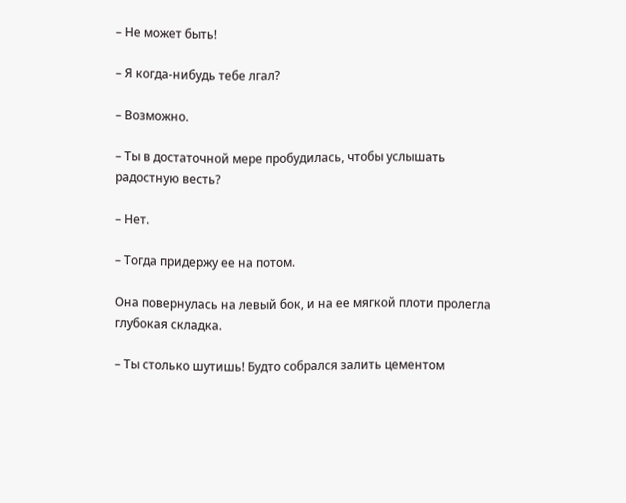– Не может быть!

– Я когда-нибудь тебе лгал?

– Возможно.

– Ты в достаточной мере пробудилась, чтобы услышать радостную весть?

– Нет.

– Тогда придержу ее на потом.

Она повернулась на левый бок, и на ее мягкой плоти пролегла глубокая складка.

– Ты столько шутишь! Будто собрался залить цементом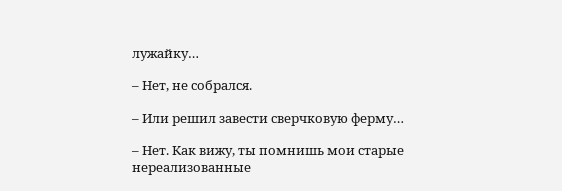лужайку…

– Нет, не собрался.

– Или решил завести сверчковую ферму…

– Нет. Как вижу, ты помнишь мои старые нереализованные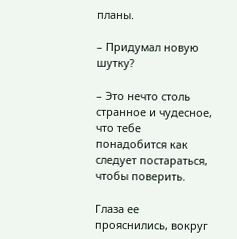планы.

– Придумал новую шутку?

– Это нечто столь странное и чудесное, что тебе понадобится как следует постараться, чтобы поверить.

Глаза ее прояснились, вокруг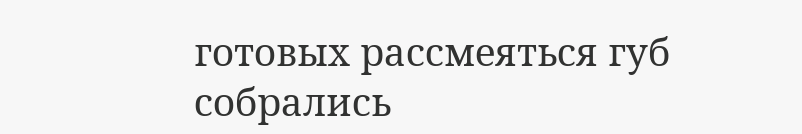готовых рассмеяться губ собрались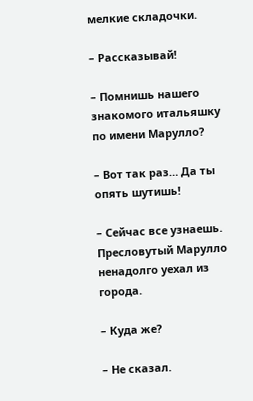мелкие складочки.

– Рассказывай!

– Помнишь нашего знакомого итальяшку по имени Марулло?

– Вот так раз… Да ты опять шутишь!

– Сейчас все узнаешь. Пресловутый Марулло ненадолго уехал из города.

– Куда же?

– Не сказал.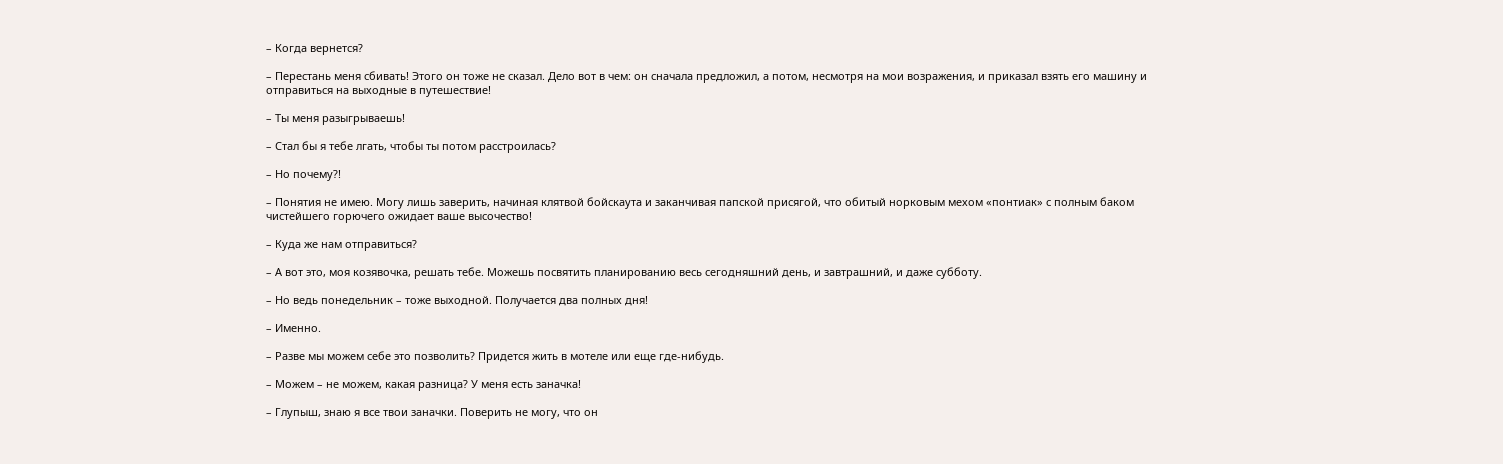– Когда вернется?

– Перестань меня сбивать! Этого он тоже не сказал. Дело вот в чем: он сначала предложил, а потом, несмотря на мои возражения, и приказал взять его машину и отправиться на выходные в путешествие!

– Ты меня разыгрываешь!

– Стал бы я тебе лгать, чтобы ты потом расстроилась?

– Но почему?!

– Понятия не имею. Могу лишь заверить, начиная клятвой бойскаута и заканчивая папской присягой, что обитый норковым мехом «понтиак» с полным баком чистейшего горючего ожидает ваше высочество!

– Куда же нам отправиться?

– А вот это, моя козявочка, решать тебе. Можешь посвятить планированию весь сегодняшний день, и завтрашний, и даже субботу.

– Но ведь понедельник – тоже выходной. Получается два полных дня!

– Именно.

– Разве мы можем себе это позволить? Придется жить в мотеле или еще где-нибудь.

– Можем – не можем, какая разница? У меня есть заначка!

– Глупыш, знаю я все твои заначки. Поверить не могу, что он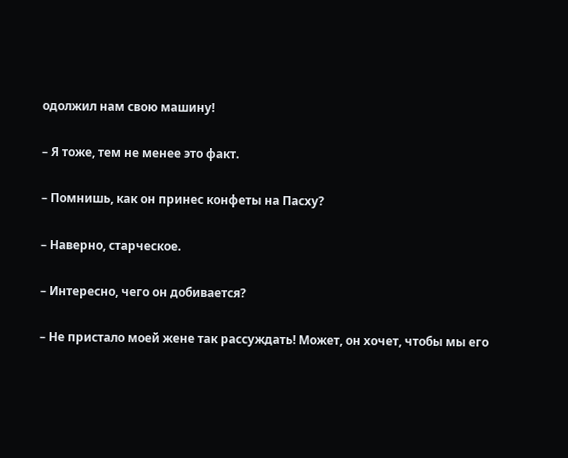одолжил нам свою машину!

– Я тоже, тем не менее это факт.

– Помнишь, как он принес конфеты на Пасху?

– Наверно, старческое.

– Интересно, чего он добивается?

– Не пристало моей жене так рассуждать! Может, он хочет, чтобы мы его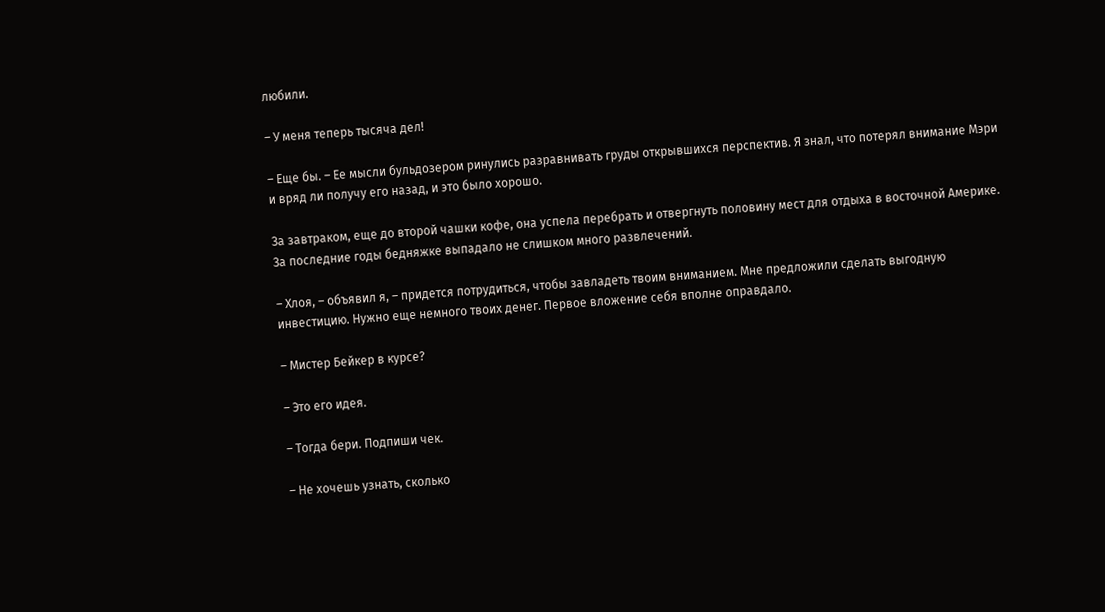любили.

– У меня теперь тысяча дел!

– Еще бы. – Ее мысли бульдозером ринулись разравнивать груды открывшихся перспектив. Я знал, что потерял внимание Мэри и вряд ли получу его назад, и это было хорошо.

За завтраком, еще до второй чашки кофе, она успела перебрать и отвергнуть половину мест для отдыха в восточной Америке. За последние годы бедняжке выпадало не слишком много развлечений.

– Хлоя, – объявил я, – придется потрудиться, чтобы завладеть твоим вниманием. Мне предложили сделать выгодную инвестицию. Нужно еще немного твоих денег. Первое вложение себя вполне оправдало.

– Мистер Бейкер в курсе?

– Это его идея.

– Тогда бери. Подпиши чек.

– Не хочешь узнать, сколько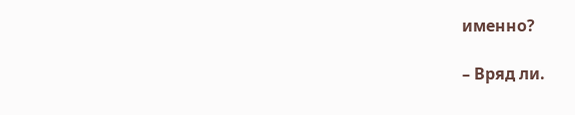именно?

– Вряд ли.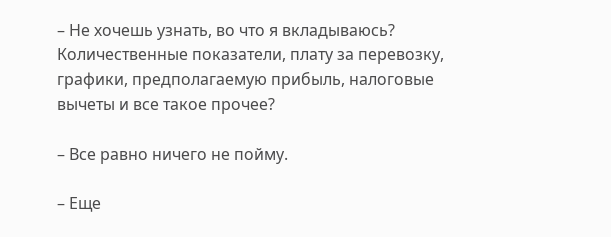– Не хочешь узнать, во что я вкладываюсь? Количественные показатели, плату за перевозку, графики, предполагаемую прибыль, налоговые вычеты и все такое прочее?

– Все равно ничего не пойму.

– Еще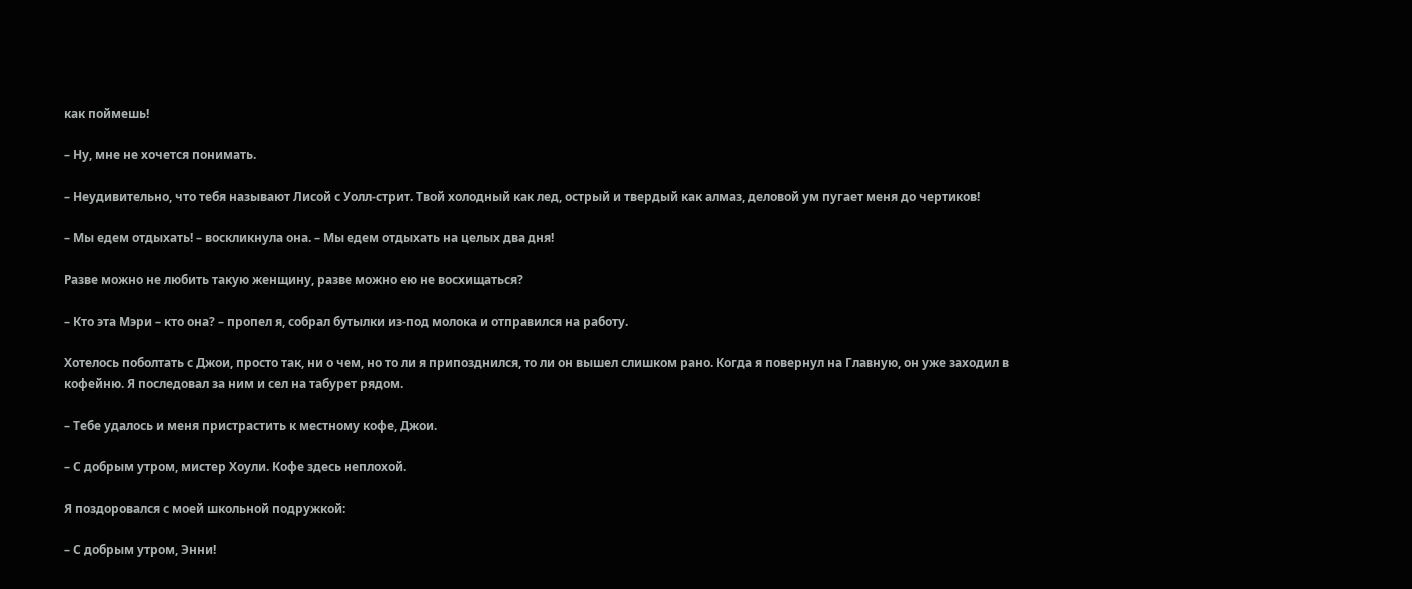как поймешь!

– Ну, мне не хочется понимать.

– Неудивительно, что тебя называют Лисой с Уолл-стрит. Твой холодный как лед, острый и твердый как алмаз, деловой ум пугает меня до чертиков!

– Мы едем отдыхать! – воскликнула она. – Мы едем отдыхать на целых два дня!

Разве можно не любить такую женщину, разве можно ею не восхищаться?

– Кто эта Мэри – кто она? – пропел я, собрал бутылки из-под молока и отправился на работу.

Хотелось поболтать с Джои, просто так, ни о чем, но то ли я припозднился, то ли он вышел слишком рано. Когда я повернул на Главную, он уже заходил в кофейню. Я последовал за ним и сел на табурет рядом.

– Тебе удалось и меня пристрастить к местному кофе, Джои.

– С добрым утром, мистер Хоули. Кофе здесь неплохой.

Я поздоровался с моей школьной подружкой:

– С добрым утром, Энни!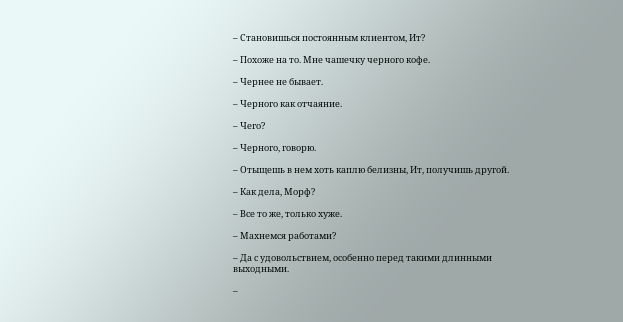– Становишься постоянным клиентом, Ит?

– Похоже на то. Мне чашечку черного кофе.

– Чернее не бывает.

– Черного как отчаяние.

– Чего?

– Черного, говорю.

– Отыщешь в нем хоть каплю белизны, Ит, получишь другой.

– Как дела, Морф?

– Все то же, только хуже.

– Махнемся работами?

– Да с удовольствием, особенно перед такими длинными выходными.

–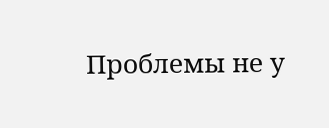Проблемы не у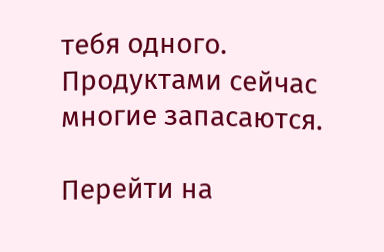тебя одного. Продуктами сейчас многие запасаются.

Перейти на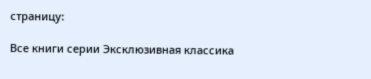страницу:

Все книги серии Эксклюзивная классика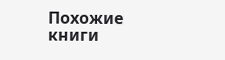Похожие книги